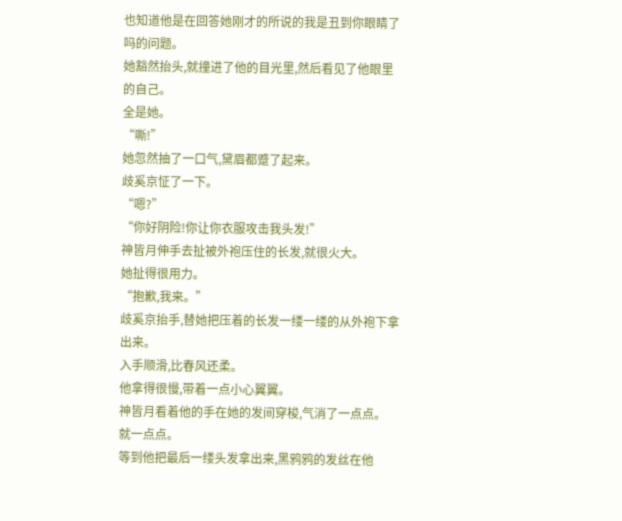也知道他是在回答她刚才的所说的我是丑到你眼睛了吗的问题。
她豁然抬头,就撞进了他的目光里,然后看见了他眼里的自己。
全是她。
“嘶!”
她忽然抽了一口气,黛眉都蹙了起来。
歧奚京怔了一下。
“嗯?”
“你好阴险!你让你衣服攻击我头发!”
神皆月伸手去扯被外袍压住的长发,就很火大。
她扯得很用力。
“抱歉,我来。”
歧奚京抬手,替她把压着的长发一缕一缕的从外袍下拿出来。
入手顺滑,比春风还柔。
他拿得很慢,带着一点小心翼翼。
神皆月看着他的手在她的发间穿梭,气消了一点点。
就一点点。
等到他把最后一缕头发拿出来,黑鸦鸦的发丝在他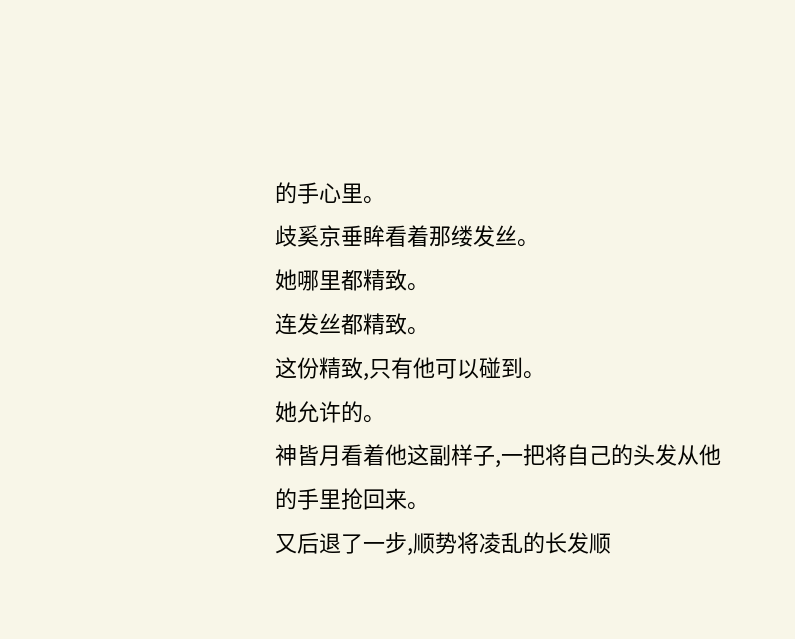的手心里。
歧奚京垂眸看着那缕发丝。
她哪里都精致。
连发丝都精致。
这份精致,只有他可以碰到。
她允许的。
神皆月看着他这副样子,一把将自己的头发从他的手里抢回来。
又后退了一步,顺势将凌乱的长发顺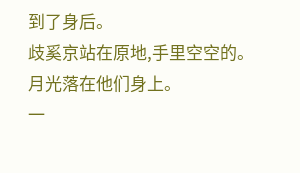到了身后。
歧奚京站在原地,手里空空的。
月光落在他们身上。
一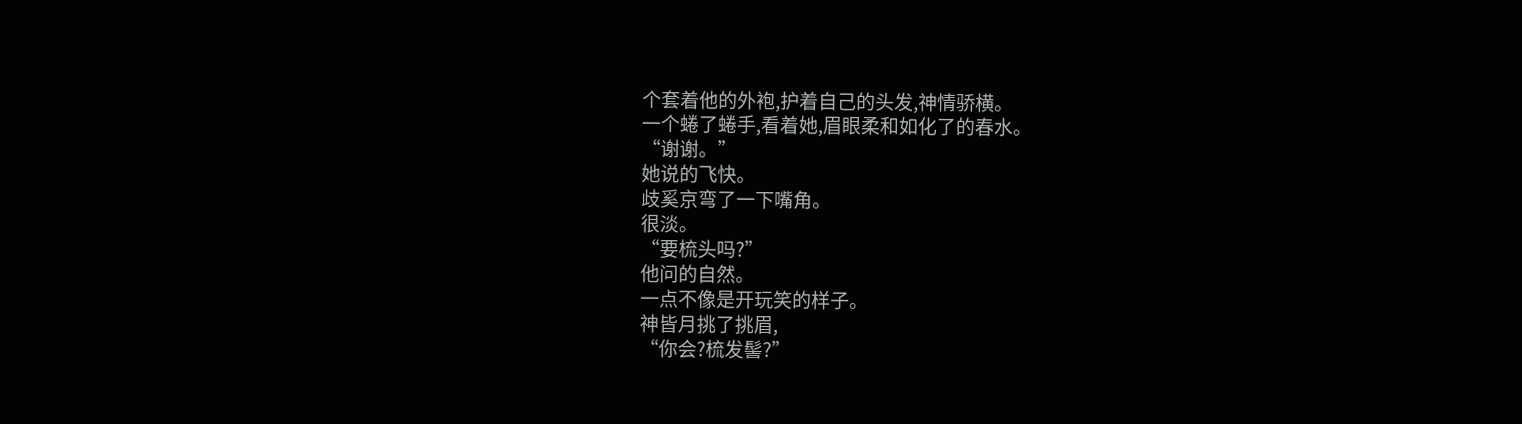个套着他的外袍,护着自己的头发,神情骄横。
一个蜷了蜷手,看着她,眉眼柔和如化了的春水。
“谢谢。”
她说的飞快。
歧奚京弯了一下嘴角。
很淡。
“要梳头吗?”
他问的自然。
一点不像是开玩笑的样子。
神皆月挑了挑眉,
“你会?梳发髻?”